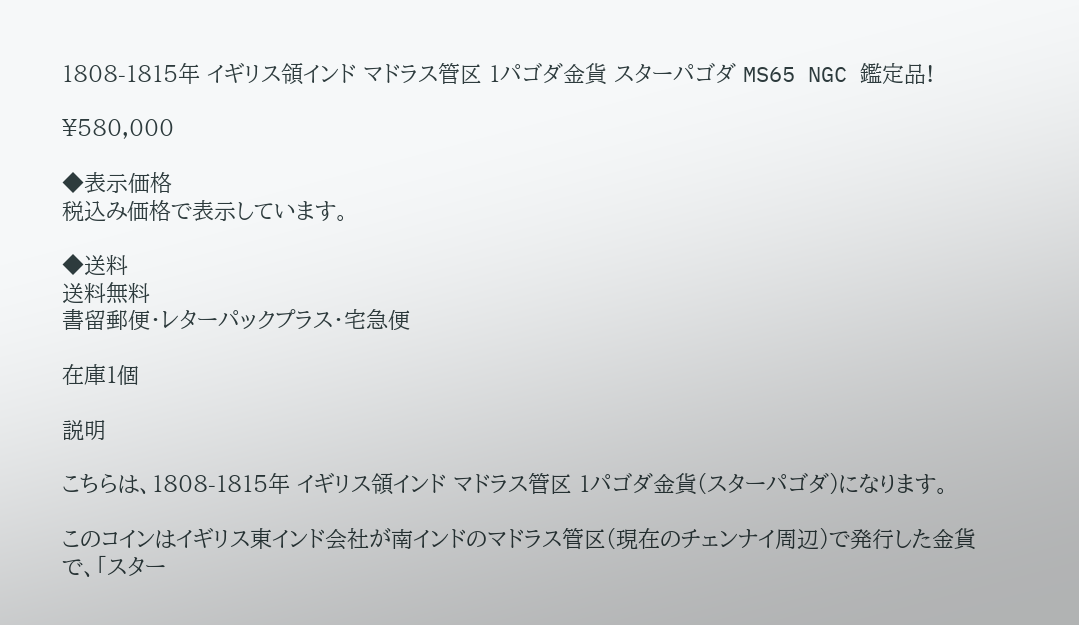1808-1815年 イギリス領インド マドラス管区 1パゴダ金貨 スターパゴダ MS65 NGC 鑑定品!

¥580,000

◆表示価格
税込み価格で表示しています。

◆送料
送料無料
書留郵便・レターパックプラス・宅急便

在庫1個

説明

こちらは、1808-1815年 イギリス領インド マドラス管区 1パゴダ金貨(スターパゴダ)になります。

このコインはイギリス東インド会社が南インドのマドラス管区(現在のチェンナイ周辺)で発行した金貨で、「スター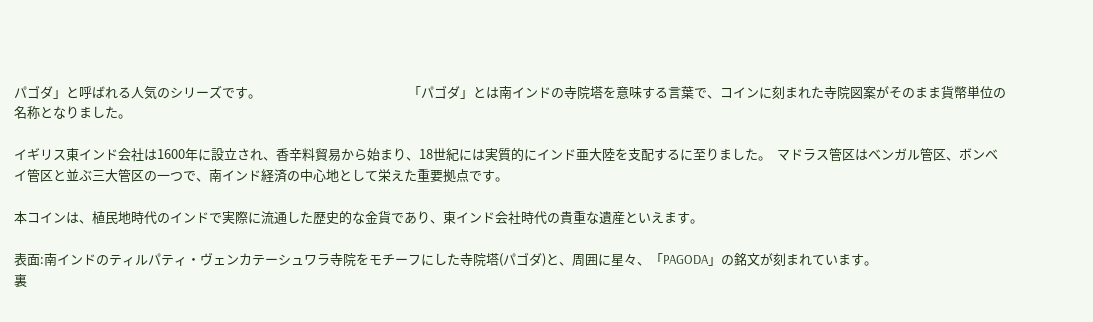パゴダ」と呼ばれる人気のシリーズです。                                                 「パゴダ」とは南インドの寺院塔を意味する言葉で、コインに刻まれた寺院図案がそのまま貨幣単位の名称となりました。

イギリス東インド会社は1600年に設立され、香辛料貿易から始まり、18世紀には実質的にインド亜大陸を支配するに至りました。  マドラス管区はベンガル管区、ボンベイ管区と並ぶ三大管区の一つで、南インド経済の中心地として栄えた重要拠点です。

本コインは、植民地時代のインドで実際に流通した歴史的な金貨であり、東インド会社時代の貴重な遺産といえます。

表面:南インドのティルパティ・ヴェンカテーシュワラ寺院をモチーフにした寺院塔(パゴダ)と、周囲に星々、「PAGODA」の銘文が刻まれています。
裏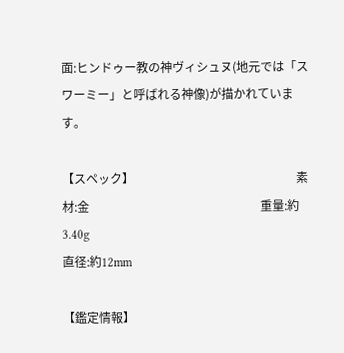面:ヒンドゥー教の神ヴィシュヌ(地元では「スワーミー」と呼ばれる神像)が描かれています。

【スペック】                                                      素材:金                                                         重量:約3.40g
直径:約12mm

【鑑定情報】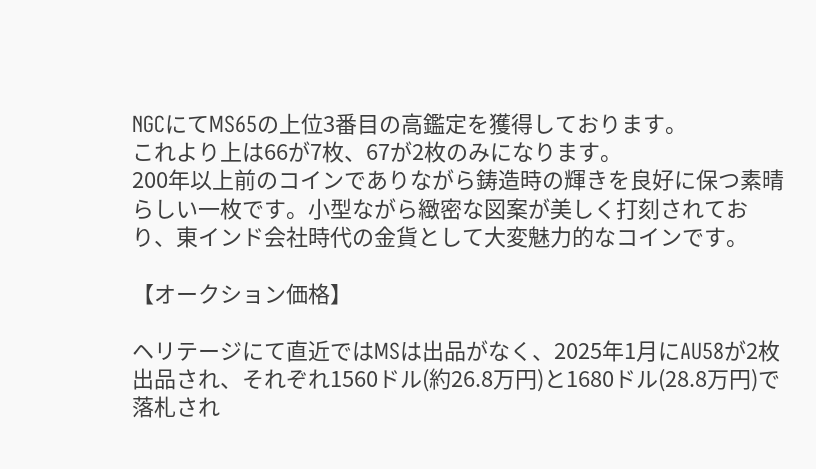NGCにてMS65の上位3番目の高鑑定を獲得しております。                                         これより上は66が7枚、67が2枚のみになります。                                     200年以上前のコインでありながら鋳造時の輝きを良好に保つ素晴らしい一枚です。小型ながら緻密な図案が美しく打刻されており、東インド会社時代の金貨として大変魅力的なコインです。

【オークション価格】

ヘリテージにて直近ではMSは出品がなく、2025年1月にAU58が2枚出品され、それぞれ1560ドル(約26.8万円)と1680ドル(28.8万円)で落札され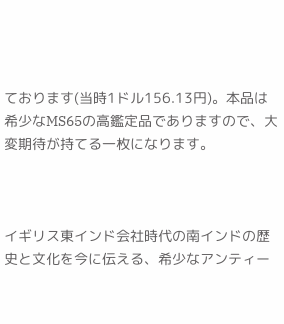ております(当時1ドル156.13円)。本品は希少なMS65の高鑑定品でありますので、大変期待が持てる一枚になります。



イギリス東インド会社時代の南インドの歴史と文化を今に伝える、希少なアンティー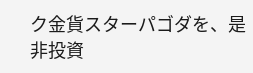ク金貨スターパゴダを、是非投資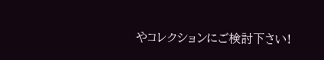やコレクションにご検討下さい!